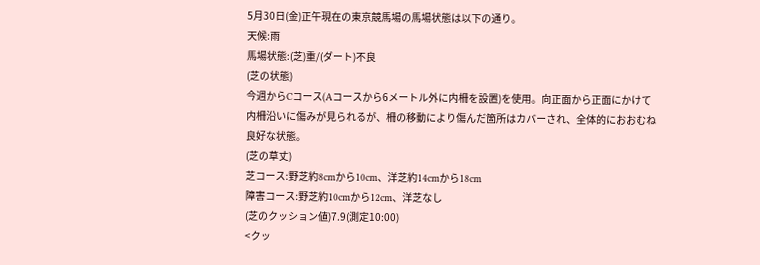5月30日(金)正午現在の東京競馬場の馬場状態は以下の通り。
天候:雨
馬場状態:(芝)重/(ダート)不良
(芝の状態)
今週からCコース(Aコースから6メートル外に内柵を設置)を使用。向正面から正面にかけて内柵沿いに傷みが見られるが、柵の移動により傷んだ箇所はカバーされ、全体的におおむね良好な状態。
(芝の草丈)
芝コース:野芝約8cmから10cm、洋芝約14cmから18cm
障害コース:野芝約10cmから12cm、洋芝なし
(芝のクッション値)7.9(測定10:00)
<クッ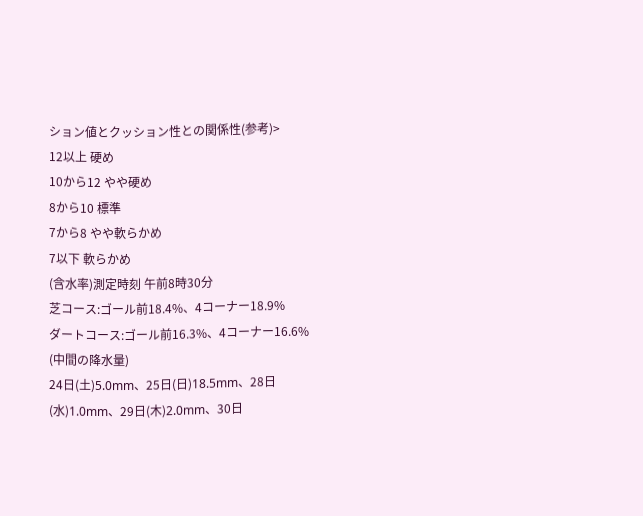ション値とクッション性との関係性(参考)>
12以上 硬め
10から12 やや硬め
8から10 標準
7から8 やや軟らかめ
7以下 軟らかめ
(含水率)測定時刻 午前8時30分
芝コース:ゴール前18.4%、4コーナー18.9%
ダートコース:ゴール前16.3%、4コーナー16.6%
(中間の降水量)
24日(土)5.0mm、25日(日)18.5mm、28日(水)1.0mm、29日(木)2.0mm、30日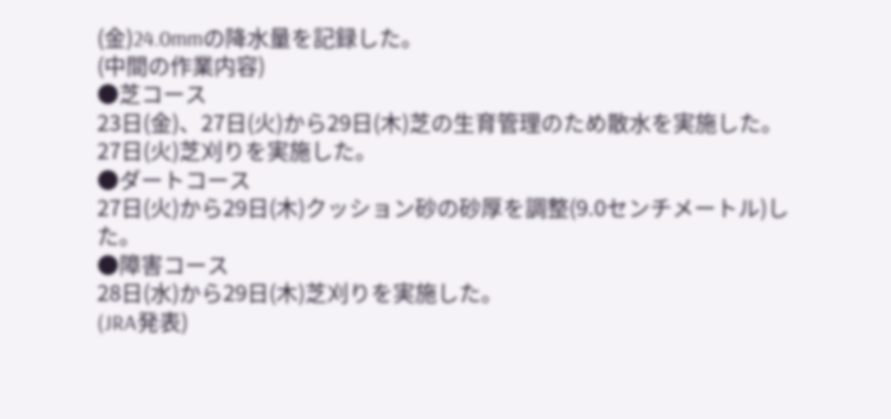(金)24.0mmの降水量を記録した。
(中間の作業内容)
●芝コース
23日(金)、27日(火)から29日(木)芝の生育管理のため散水を実施した。
27日(火)芝刈りを実施した。
●ダートコース
27日(火)から29日(木)クッション砂の砂厚を調整(9.0センチメートル)した。
●障害コース
28日(水)から29日(木)芝刈りを実施した。
(JRA発表)